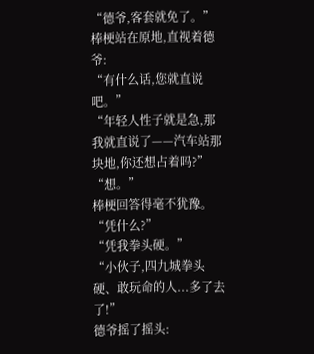“德爷,客套就免了。”
棒梗站在原地,直视着德爷:
“有什么话,您就直说吧。”
“年轻人性子就是急,那我就直说了——汽车站那块地,你还想占着吗?”
“想。”
棒梗回答得毫不犹豫。
“凭什么?”
“凭我拳头硬。”
“小伙子,四九城拳头硬、敢玩命的人...多了去了!”
德爷摇了摇头: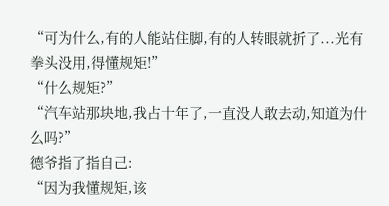“可为什么,有的人能站住脚,有的人转眼就折了...光有拳头没用,得懂规矩!”
“什么规矩?”
“汽车站那块地,我占十年了,一直没人敢去动,知道为什么吗?”
德爷指了指自己:
“因为我懂规矩,该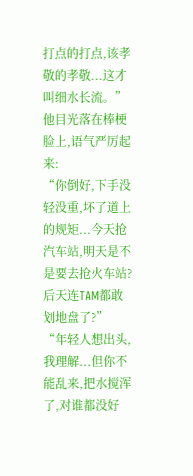打点的打点,该孝敬的孝敬...这才叫细水长流。”
他目光落在棒梗脸上,语气严厉起来:
“你倒好,下手没轻没重,坏了道上的规矩...今天抢汽车站,明天是不是要去抢火车站?后天连TAM都敢划地盘了?”
“年轻人想出头,我理解...但你不能乱来,把水搅浑了,对谁都没好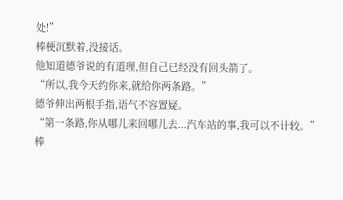处!”
棒梗沉默着,没接话。
他知道德爷说的有道理,但自己已经没有回头箭了。
“所以,我今天约你来,就给你两条路。”
德爷伸出两根手指,语气不容置疑。
“第一条路,你从哪儿来回哪儿去...汽车站的事,我可以不计较。”
棒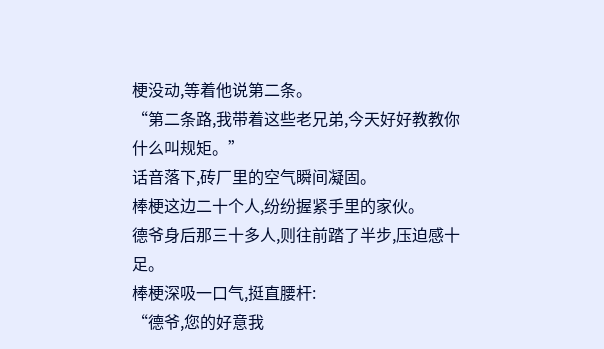梗没动,等着他说第二条。
“第二条路,我带着这些老兄弟,今天好好教教你什么叫规矩。”
话音落下,砖厂里的空气瞬间凝固。
棒梗这边二十个人,纷纷握紧手里的家伙。
德爷身后那三十多人,则往前踏了半步,压迫感十足。
棒梗深吸一口气,挺直腰杆:
“德爷,您的好意我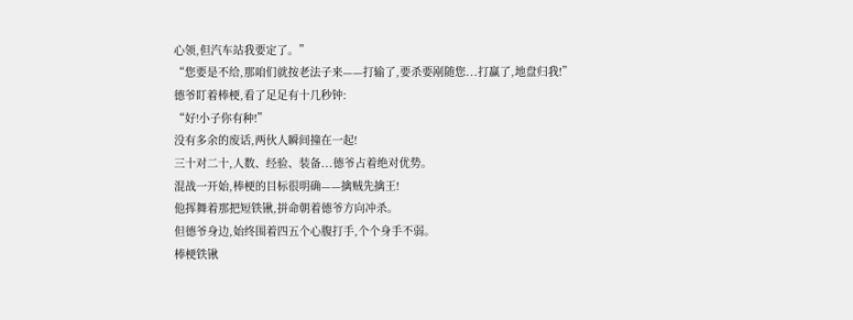心领,但汽车站我要定了。”
“您要是不给,那咱们就按老法子来——打输了,要杀要剐随您...打赢了,地盘归我!”
德爷盯着棒梗,看了足足有十几秒钟:
“好!小子你有种!”
没有多余的废话,两伙人瞬间撞在一起!
三十对二十,人数、经验、装备...德爷占着绝对优势。
混战一开始,棒梗的目标很明确——擒贼先擒王!
他挥舞着那把短铁锹,拼命朝着德爷方向冲杀。
但德爷身边,始终围着四五个心腹打手,个个身手不弱。
棒梗铁锹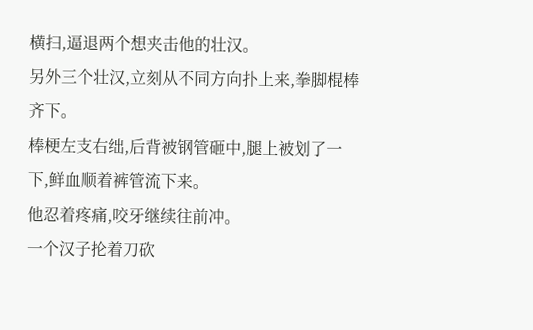横扫,逼退两个想夹击他的壮汉。
另外三个壮汉,立刻从不同方向扑上来,拳脚棍棒齐下。
棒梗左支右绌,后背被钢管砸中,腿上被划了一下,鲜血顺着裤管流下来。
他忍着疼痛,咬牙继续往前冲。
一个汉子抡着刀砍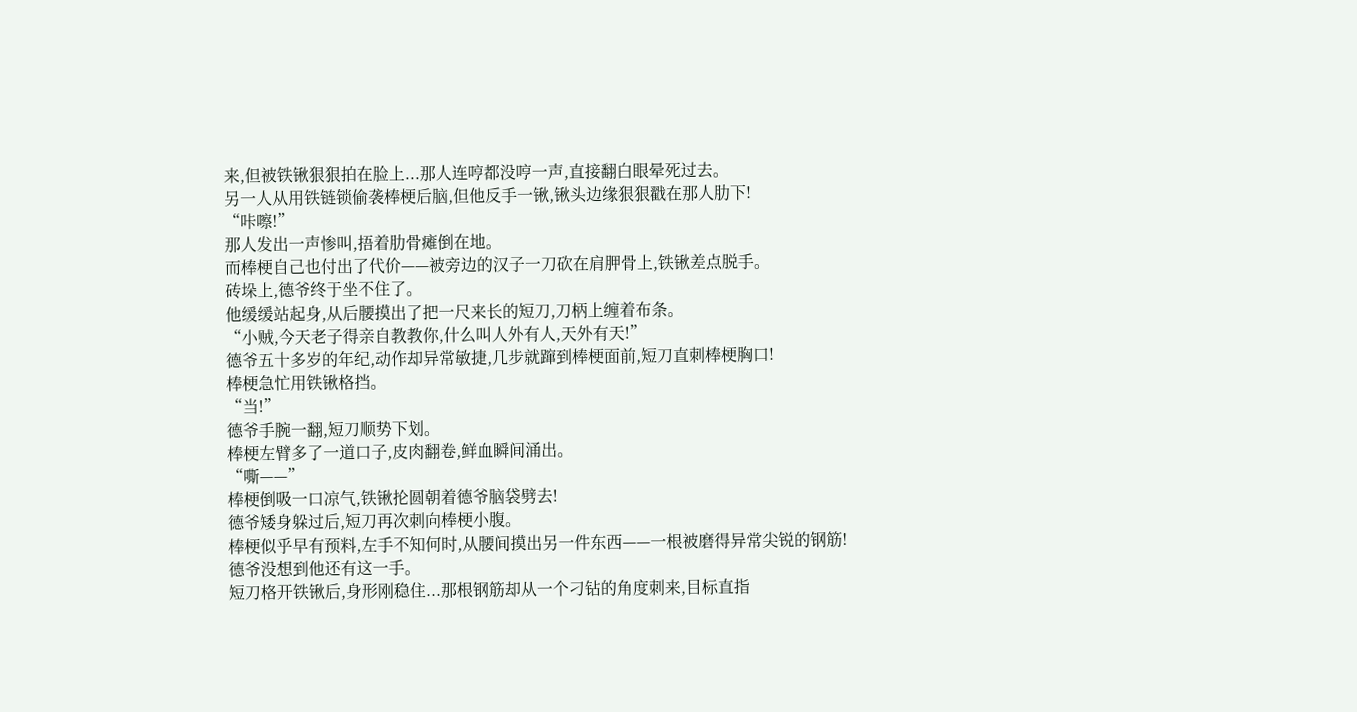来,但被铁锹狠狠拍在脸上...那人连哼都没哼一声,直接翻白眼晕死过去。
另一人从用铁链锁偷袭棒梗后脑,但他反手一锹,锹头边缘狠狠戳在那人肋下!
“咔嚓!”
那人发出一声惨叫,捂着肋骨瘫倒在地。
而棒梗自己也付出了代价——被旁边的汉子一刀砍在肩胛骨上,铁锹差点脱手。
砖垛上,德爷终于坐不住了。
他缓缓站起身,从后腰摸出了把一尺来长的短刀,刀柄上缠着布条。
“小贼,今天老子得亲自教教你,什么叫人外有人,天外有天!”
德爷五十多岁的年纪,动作却异常敏捷,几步就蹿到棒梗面前,短刀直刺棒梗胸口!
棒梗急忙用铁锹格挡。
“当!”
德爷手腕一翻,短刀顺势下划。
棒梗左臂多了一道口子,皮肉翻卷,鲜血瞬间涌出。
“嘶——”
棒梗倒吸一口凉气,铁锹抡圆朝着德爷脑袋劈去!
德爷矮身躲过后,短刀再次刺向棒梗小腹。
棒梗似乎早有预料,左手不知何时,从腰间摸出另一件东西——一根被磨得异常尖锐的钢筋!
德爷没想到他还有这一手。
短刀格开铁锹后,身形刚稳住...那根钢筋却从一个刁钻的角度刺来,目标直指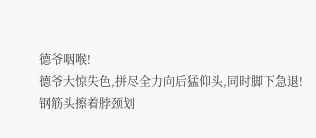德爷咽喉!
德爷大惊失色,拼尽全力向后猛仰头,同时脚下急退!
钢筋头擦着脖颈划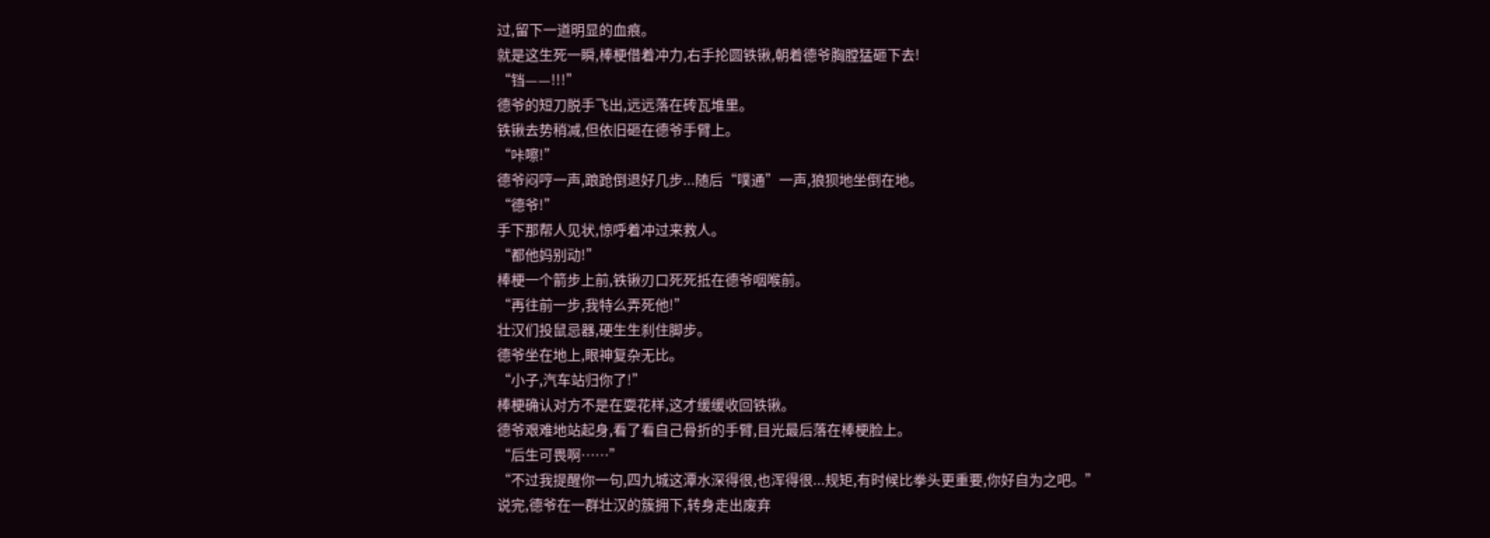过,留下一道明显的血痕。
就是这生死一瞬,棒梗借着冲力,右手抡圆铁锹,朝着德爷胸膛猛砸下去!
“铛——!!!”
德爷的短刀脱手飞出,远远落在砖瓦堆里。
铁锹去势稍减,但依旧砸在德爷手臂上。
“咔嚓!”
德爷闷哼一声,踉跄倒退好几步...随后“噗通”一声,狼狈地坐倒在地。
“德爷!”
手下那帮人见状,惊呼着冲过来救人。
“都他妈别动!”
棒梗一个箭步上前,铁锹刃口死死抵在德爷咽喉前。
“再往前一步,我特么弄死他!”
壮汉们投鼠忌器,硬生生刹住脚步。
德爷坐在地上,眼神复杂无比。
“小子,汽车站归你了!”
棒梗确认对方不是在耍花样,这才缓缓收回铁锹。
德爷艰难地站起身,看了看自己骨折的手臂,目光最后落在棒梗脸上。
“后生可畏啊……”
“不过我提醒你一句,四九城这潭水深得很,也浑得很...规矩,有时候比拳头更重要,你好自为之吧。”
说完,德爷在一群壮汉的簇拥下,转身走出废弃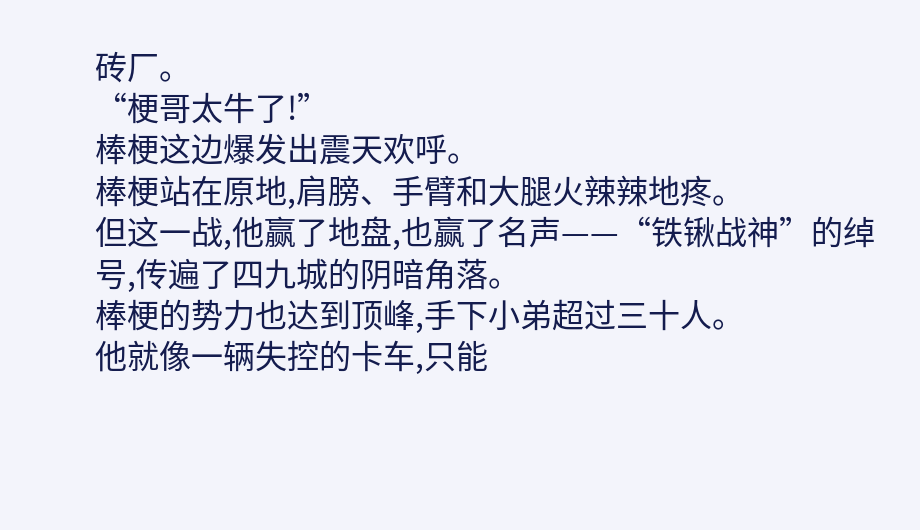砖厂。
“梗哥太牛了!”
棒梗这边爆发出震天欢呼。
棒梗站在原地,肩膀、手臂和大腿火辣辣地疼。
但这一战,他赢了地盘,也赢了名声——“铁锹战神”的绰号,传遍了四九城的阴暗角落。
棒梗的势力也达到顶峰,手下小弟超过三十人。
他就像一辆失控的卡车,只能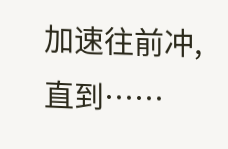加速往前冲,直到……